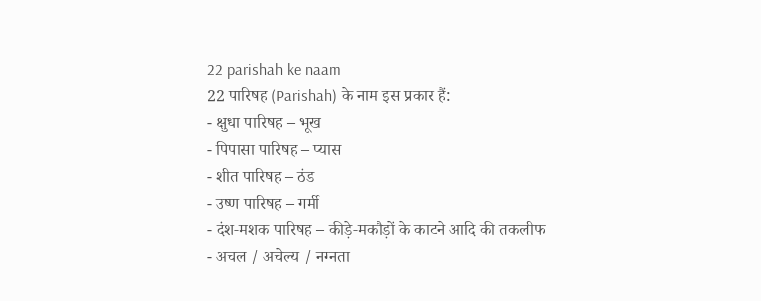22 parishah ke naam
22 पारिषह (Parishah) के नाम इस प्रकार हैं:
- क्षुधा पारिषह – भूख
- पिपासा पारिषह – प्यास
- शीत पारिषह – ठंड
- उष्ण पारिषह – गर्मी
- दंश‑मशक पारिषह – कीड़े‑मकौड़ों के काटने आदि की तकलीफ
- अचल / अचेल्य / नग्नता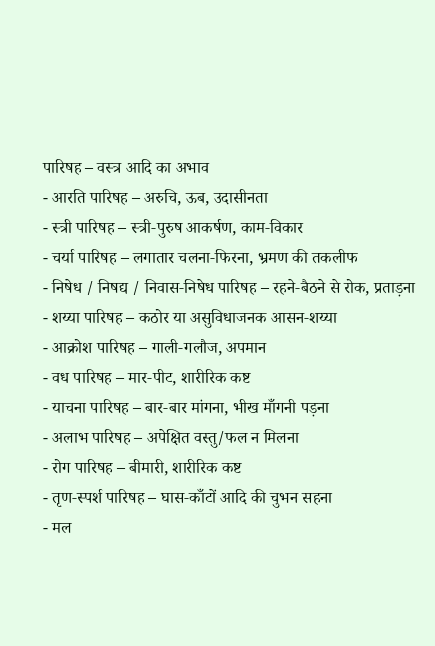पारिषह – वस्त्र आदि का अभाव
- आरति पारिषह – अरुचि, ऊब, उदासीनता
- स्त्री पारिषह – स्त्री‑पुरुष आकर्षण, काम‑विकार
- चर्या पारिषह – लगातार चलना‑फिरना, भ्रमण की तकलीफ
- निषेध / निषद्य / निवास‑निषेध पारिषह – रहने‑बैठने से रोक, प्रताड़ना
- शय्या पारिषह – कठोर या असुविधाजनक आसन‑शय्या
- आक्रोश पारिषह – गाली‑गलौज, अपमान
- वध पारिषह – मार‑पीट, शारीरिक कष्ट
- याचना पारिषह – बार‑बार मांगना, भीख माँगनी पड़ना
- अलाभ पारिषह – अपेक्षित वस्तु/फल न मिलना
- रोग पारिषह – बीमारी, शारीरिक कष्ट
- तृण‑स्पर्श पारिषह – घास‑काँटों आदि की चुभन सहना
- मल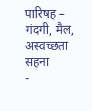पारिषह – गंदगी, मैल, अस्वच्छता सहना
-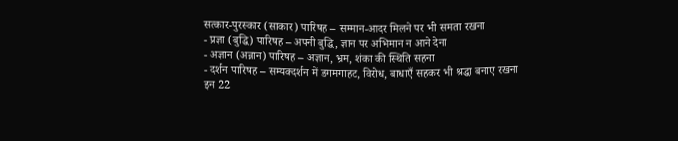सत्कार‑पुरस्कार (साकार) पारिषह – सम्मान‑आदर मिलने पर भी समता रखना
- प्रज्ञा (बुद्धि) पारिषह – अपनी बुद्धि, ज्ञान पर अभिमान न आने देना
- अज्ञान (अन्नान) पारिषह – अज्ञान, भ्रम, शंका की स्थिति सहना
- दर्शन पारिषह – सम्यक्दर्शन में डगमगाहट, विरोध, बाधाएँ सहकर भी श्रद्धा बनाए रखना
इन 22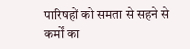पारिषहों को समता से सहने से कर्मों का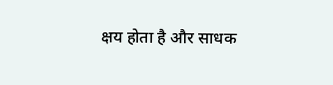क्षय होता है और साधक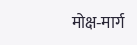मोक्ष‑मार्ग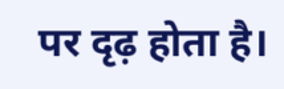पर दृढ़ होता है।